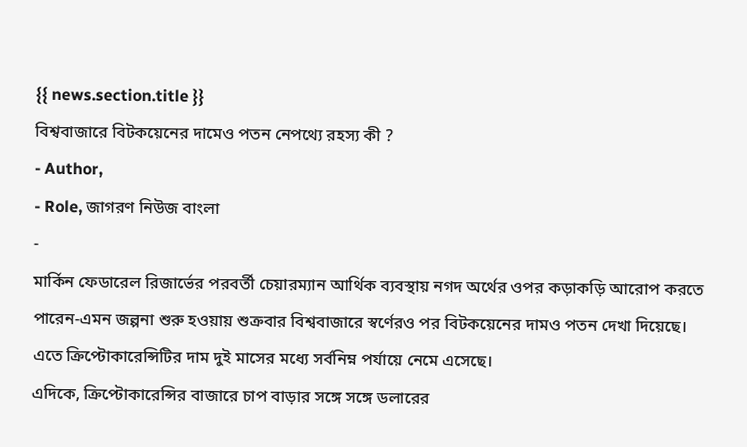{{ news.section.title }}
বিশ্ববাজারে বিটকয়েনের দামেও পতন নেপথ্যে রহস্য কী ?
- Author,
- Role, জাগরণ নিউজ বাংলা
-
মার্কিন ফেডারেল রিজার্ভের পরবর্তী চেয়ারম্যান আর্থিক ব্যবস্থায় নগদ অর্থের ওপর কড়াকড়ি আরোপ করতে পারেন-এমন জল্পনা শুরু হওয়ায় শুক্রবার বিশ্ববাজারে স্বর্ণেরও পর বিটকয়েনের দামও পতন দেখা দিয়েছে। এতে ক্রিপ্টোকারেন্সিটির দাম দুই মাসের মধ্যে সর্বনিম্ন পর্যায়ে নেমে এসেছে।
এদিকে, ক্রিপ্টোকারেন্সির বাজারে চাপ বাড়ার সঙ্গে সঙ্গে ডলারের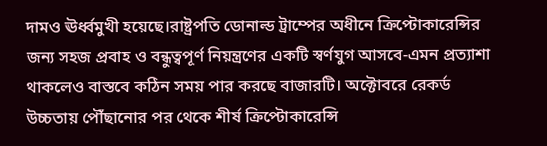দামও ঊর্ধ্বমুখী হয়েছে।রাষ্ট্রপতি ডোনাল্ড ট্রাম্পের অধীনে ক্রিপ্টোকারেন্সির জন্য সহজ প্রবাহ ও বন্ধুত্বপূর্ণ নিয়ন্ত্রণের একটি স্বর্ণযুগ আসবে-এমন প্রত্যাশা থাকলেও বাস্তবে কঠিন সময় পার করছে বাজারটি। অক্টোবরে রেকর্ড উচ্চতায় পৌঁছানোর পর থেকে শীর্ষ ক্রিপ্টোকারেন্সি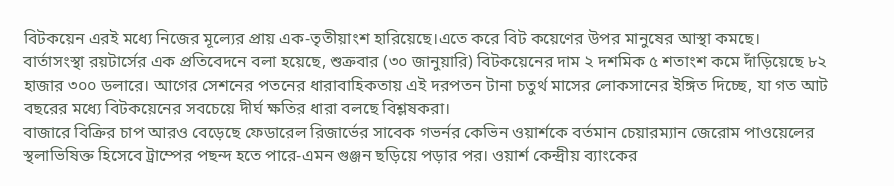বিটকয়েন এরই মধ্যে নিজের মূল্যের প্রায় এক-তৃতীয়াংশ হারিয়েছে।এতে করে বিট কয়েণের উপর মানুষের আস্থা কমছে।
বার্তাসংস্থা রয়টার্সের এক প্রতিবেদনে বলা হয়েছে, শুক্রবার (৩০ জানুয়ারি) বিটকয়েনের দাম ২ দশমিক ৫ শতাংশ কমে দাঁড়িয়েছে ৮২ হাজার ৩০০ ডলারে। আগের সেশনের পতনের ধারাবাহিকতায় এই দরপতন টানা চতুর্থ মাসের লোকসানের ইঙ্গিত দিচ্ছে, যা গত আট বছরের মধ্যে বিটকয়েনের সবচেয়ে দীর্ঘ ক্ষতির ধারা বলছে বিশ্লষকরা।
বাজারে বিক্রির চাপ আরও বেড়েছে ফেডারেল রিজার্ভের সাবেক গভর্নর কেভিন ওয়ার্শকে বর্তমান চেয়ারম্যান জেরোম পাওয়েলের স্থলাভিষিক্ত হিসেবে ট্রাম্পের পছন্দ হতে পারে-এমন গুঞ্জন ছড়িয়ে পড়ার পর। ওয়ার্শ কেন্দ্রীয় ব্যাংকের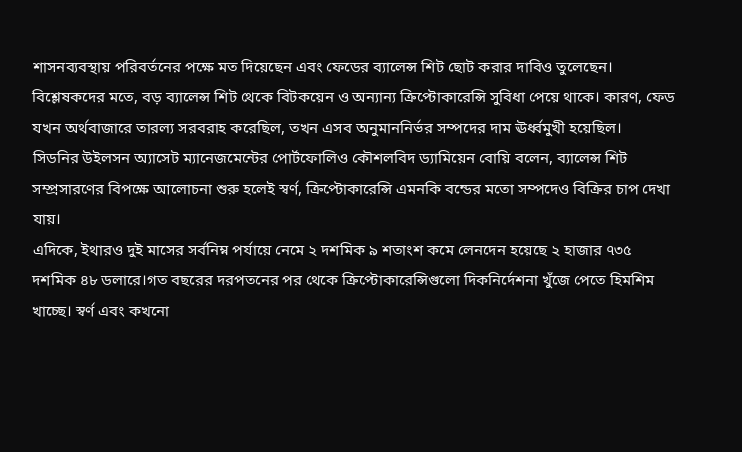শাসনব্যবস্থায় পরিবর্তনের পক্ষে মত দিয়েছেন এবং ফেডের ব্যালেন্স শিট ছোট করার দাবিও তুলেছেন।
বিশ্লেষকদের মতে, বড় ব্যালেন্স শিট থেকে বিটকয়েন ও অন্যান্য ক্রিপ্টোকারেন্সি সুবিধা পেয়ে থাকে। কারণ, ফেড যখন অর্থবাজারে তারল্য সরবরাহ করেছিল, তখন এসব অনুমাননির্ভর সম্পদের দাম ঊর্ধ্বমুখী হয়েছিল।
সিডনির উইলসন অ্যাসেট ম্যানেজমেন্টের পোর্টফোলিও কৌশলবিদ ড্যামিয়েন বোয়ি বলেন, ব্যালেন্স শিট সম্প্রসারণের বিপক্ষে আলোচনা শুরু হলেই স্বর্ণ, ক্রিপ্টোকারেন্সি এমনকি বন্ডের মতো সম্পদেও বিক্রির চাপ দেখা যায়।
এদিকে, ইথারও দুই মাসের সর্বনিম্ন পর্যায়ে নেমে ২ দশমিক ৯ শতাংশ কমে লেনদেন হয়েছে ২ হাজার ৭৩৫ দশমিক ৪৮ ডলারে।গত বছরের দরপতনের পর থেকে ক্রিপ্টোকারেন্সিগুলো দিকনির্দেশনা খুঁজে পেতে হিমশিম খাচ্ছে। স্বর্ণ এবং কখনো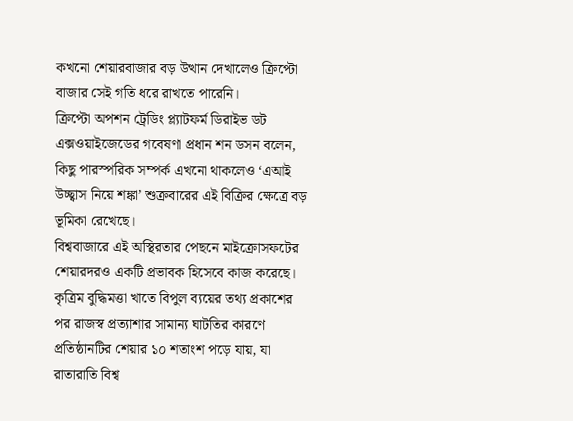কখনো শেয়ারবাজার বড় উত্থান দেখালেও ক্রিপ্টো বাজার সেই গতি ধরে রাখতে পারেনি।
ক্রিপ্টো অপশন ট্রেডিং প্ল্যাটফর্ম ডিরাইভ ডট এক্সওয়াইজেডের গবেষণা প্রধান শন ডসন বলেন, কিছু পারস্পরিক সম্পর্ক এখনো থাকলেও ‘এআই উচ্ছ্বাস নিয়ে শঙ্কা’ শুক্রবারের এই বিক্রির ক্ষেত্রে বড় ভূমিকা রেখেছে।
বিশ্ববাজারে এই অস্থিরতার পেছনে মাইক্রোসফটের শেয়ারদরও একটি প্রভাবক হিসেবে কাজ করেছে।
কৃত্রিম বুদ্ধিমত্তা খাতে বিপুল ব্যয়ের তথ্য প্রকাশের পর রাজস্ব প্রত্যাশার সামান্য ঘাটতির কারণে প্রতিষ্ঠানটির শেয়ার ১০ শতাংশ পড়ে যায়, যা রাতারাতি বিশ্ব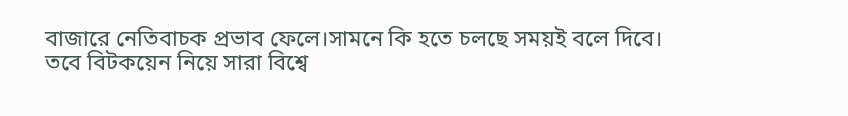বাজারে নেতিবাচক প্রভাব ফেলে।সামনে কি হতে চলছে সময়ই বলে দিবে। তবে বিটকয়েন নিয়ে সারা বিশ্বে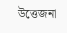উত্তেজনা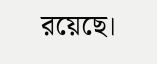রয়েছে।